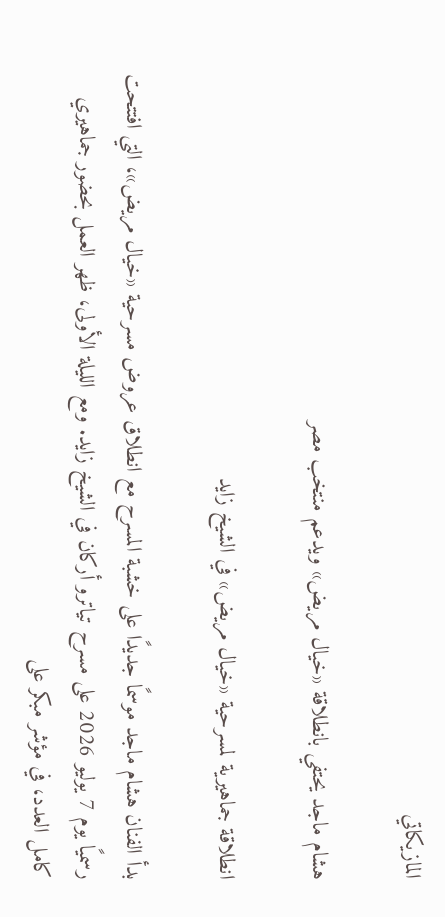المازيكاتي

هشام ماجد يحتفي بانطلاقة «خيال مريض» ويدعم منتخب مصر

انطلاقة جماهيرية لمسرحية «خيال مريض» في الشيخ زايد

بدأ الفنان هشام ماجد موسمًا جديدًا على خشبة المسرح مع انطلاق عروض مسرحية «خيال مريض»، التي افتتحت رسميًا يوم 7 يوليو 2026 على مسرح تياترو أركان في الشيخ زايد. ومع الليلة الأولى، ظهر العمل بحضور جماهيري كامل العدد، في مؤشر مبكر على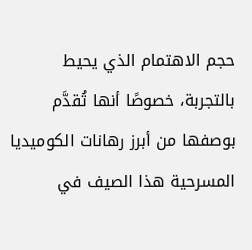حجم الاهتمام الذي يحيط بالتجربة، خصوصًا أنها تُقدَّم بوصفها من أبرز رهانات الكوميديا المسرحية هذا الصيف في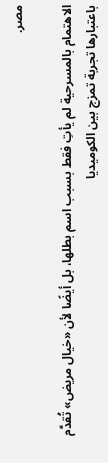مصر.

الاهتمام بالمسرحية لم يأتِ فقط بسبب اسم بطلها، بل أيضًا لأن «خيال مريض» تُقدَّم باعتبارها تجربة تمزج بين الكوميديا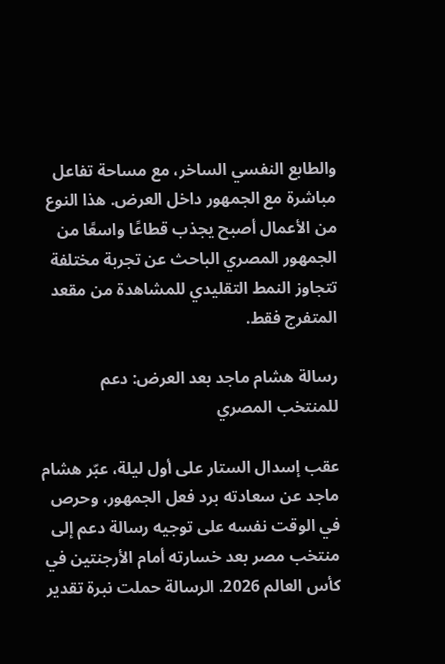والطابع النفسي الساخر، مع مساحة تفاعل مباشرة مع الجمهور داخل العرض. هذا النوع من الأعمال أصبح يجذب قطاعًا واسعًا من الجمهور المصري الباحث عن تجربة مختلفة تتجاوز النمط التقليدي للمشاهدة من مقعد المتفرج فقط.

رسالة هشام ماجد بعد العرض: دعم للمنتخب المصري

عقب إسدال الستار على أول ليلة، عبّر هشام ماجد عن سعادته برد فعل الجمهور، وحرص في الوقت نفسه على توجيه رسالة دعم إلى منتخب مصر بعد خسارته أمام الأرجنتين في كأس العالم 2026. الرسالة حملت نبرة تقدير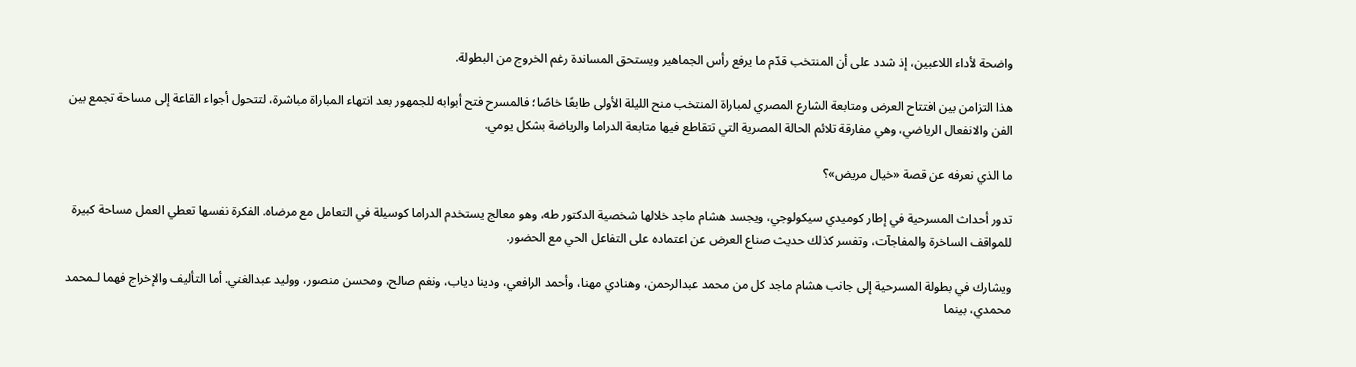واضحة لأداء اللاعبين، إذ شدد على أن المنتخب قدّم ما يرفع رأس الجماهير ويستحق المساندة رغم الخروج من البطولة.

هذا التزامن بين افتتاح العرض ومتابعة الشارع المصري لمباراة المنتخب منح الليلة الأولى طابعًا خاصًا؛ فالمسرح فتح أبوابه للجمهور بعد انتهاء المباراة مباشرة، لتتحول أجواء القاعة إلى مساحة تجمع بين الفن والانفعال الرياضي، وهي مفارقة تلائم الحالة المصرية التي تتقاطع فيها متابعة الدراما والرياضة بشكل يومي.

ما الذي نعرفه عن قصة «خيال مريض»؟

تدور أحداث المسرحية في إطار كوميدي سيكولوجي، ويجسد هشام ماجد خلالها شخصية الدكتور طه، وهو معالج يستخدم الدراما كوسيلة في التعامل مع مرضاه. الفكرة نفسها تعطي العمل مساحة كبيرة للمواقف الساخرة والمفاجآت، وتفسر كذلك حديث صناع العرض عن اعتماده على التفاعل الحي مع الحضور.

ويشارك في بطولة المسرحية إلى جانب هشام ماجد كل من محمد عبدالرحمن، وهنادي مهنا، وأحمد الرافعي، ودينا دياب، ونغم صالح، ومحسن منصور، ووليد عبدالغني. أما التأليف والإخراج فهما لـمحمد محمدي، بينما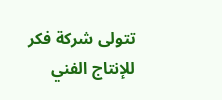تتولى شركة فكر للإنتاج الفني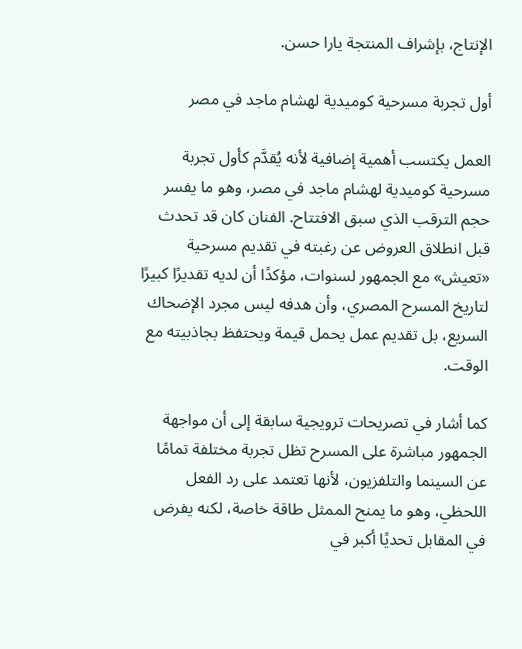الإنتاج، بإشراف المنتجة يارا حسن.

أول تجربة مسرحية كوميدية لهشام ماجد في مصر

العمل يكتسب أهمية إضافية لأنه يُقدَّم كأول تجربة مسرحية كوميدية لهشام ماجد في مصر، وهو ما يفسر حجم الترقب الذي سبق الافتتاح. الفنان كان قد تحدث قبل انطلاق العروض عن رغبته في تقديم مسرحية «تعيش» مع الجمهور لسنوات، مؤكدًا أن لديه تقديرًا كبيرًا لتاريخ المسرح المصري، وأن هدفه ليس مجرد الإضحاك السريع، بل تقديم عمل يحمل قيمة ويحتفظ بجاذبيته مع الوقت.

كما أشار في تصريحات ترويجية سابقة إلى أن مواجهة الجمهور مباشرة على المسرح تظل تجربة مختلفة تمامًا عن السينما والتلفزيون، لأنها تعتمد على رد الفعل اللحظي، وهو ما يمنح الممثل طاقة خاصة، لكنه يفرض في المقابل تحديًا أكبر في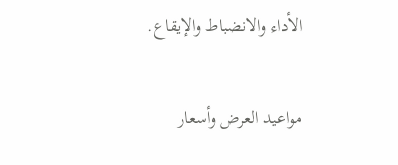الأداء والانضباط والإيقاع.

مواعيد العرض وأسعار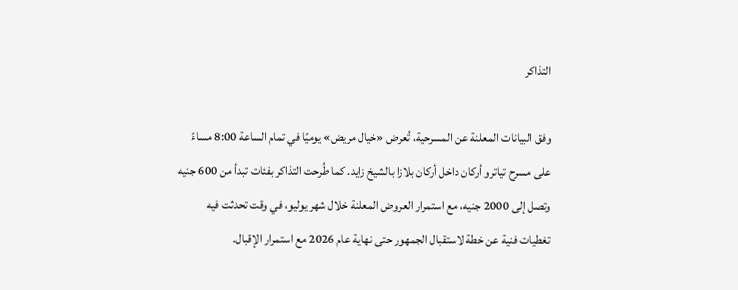التذاكر

وفق البيانات المعلنة عن المسرحية، تُعرض «خيال مريض» يوميًا في تمام الساعة 8:00 مساءً على مسرح تياترو أركان داخل أركان بلازا بالشيخ زايد. كما طُرحت التذاكر بفئات تبدأ من 600 جنيه وتصل إلى 2000 جنيه، مع استمرار العروض المعلنة خلال شهر يوليو، في وقت تحدثت فيه تغطيات فنية عن خطة لاستقبال الجمهور حتى نهاية عام 2026 مع استمرار الإقبال.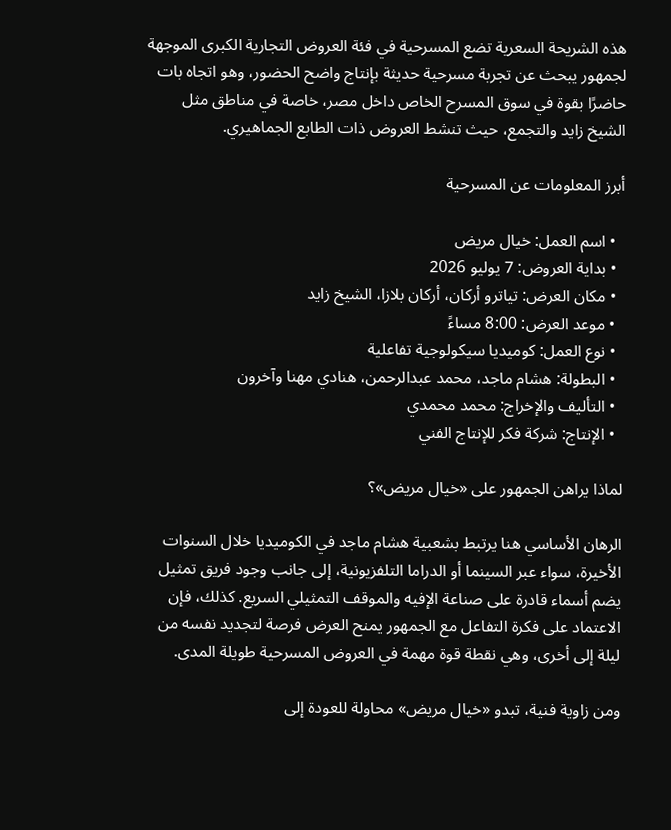هذه الشريحة السعرية تضع المسرحية في فئة العروض التجارية الكبرى الموجهة لجمهور يبحث عن تجربة مسرحية حديثة بإنتاج واضح الحضور، وهو اتجاه بات حاضرًا بقوة في سوق المسرح الخاص داخل مصر، خاصة في مناطق مثل الشيخ زايد والتجمع، حيث تنشط العروض ذات الطابع الجماهيري.

أبرز المعلومات عن المسرحية

  • اسم العمل: خيال مريض
  • بداية العروض: 7 يوليو 2026
  • مكان العرض: تياترو أركان، أركان بلازا، الشيخ زايد
  • موعد العرض: 8:00 مساءً
  • نوع العمل: كوميديا سيكولوجية تفاعلية
  • البطولة: هشام ماجد، محمد عبدالرحمن، هنادي مهنا وآخرون
  • التأليف والإخراج: محمد محمدي
  • الإنتاج: شركة فكر للإنتاج الفني

لماذا يراهن الجمهور على «خيال مريض»؟

الرهان الأساسي هنا يرتبط بشعبية هشام ماجد في الكوميديا خلال السنوات الأخيرة، سواء عبر السينما أو الدراما التلفزيونية، إلى جانب وجود فريق تمثيل يضم أسماء قادرة على صناعة الإفيه والموقف التمثيلي السريع. كذلك، فإن الاعتماد على فكرة التفاعل مع الجمهور يمنح العرض فرصة لتجديد نفسه من ليلة إلى أخرى، وهي نقطة قوة مهمة في العروض المسرحية طويلة المدى.

ومن زاوية فنية، تبدو «خيال مريض» محاولة للعودة إلى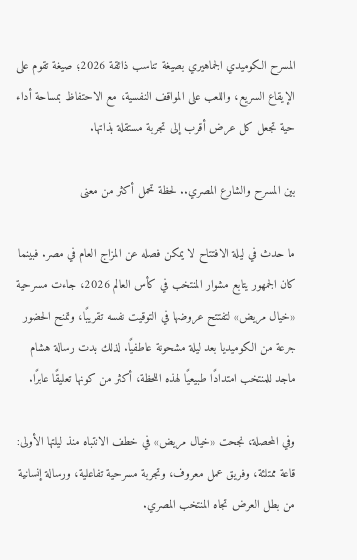المسرح الكوميدي الجماهيري بصيغة تناسب ذائقة 2026؛ صيغة تقوم على الإيقاع السريع، واللعب على المواقف النفسية، مع الاحتفاظ بمساحة أداء حية تجعل كل عرض أقرب إلى تجربة مستقلة بذاتها.

بين المسرح والشارع المصري.. لحظة تحمل أكثر من معنى

ما حدث في ليلة الافتتاح لا يمكن فصله عن المزاج العام في مصر. فبينما كان الجمهور يتابع مشوار المنتخب في كأس العالم 2026، جاءت مسرحية «خيال مريض» لتفتتح عروضها في التوقيت نفسه تقريبًا، وتمنح الحضور جرعة من الكوميديا بعد ليلة مشحونة عاطفيًا. لذلك بدت رسالة هشام ماجد للمنتخب امتدادًا طبيعيًا لهذه اللحظة، أكثر من كونها تعليقًا عابرًا.

وفي المحصلة، نجحت «خيال مريض» في خطف الانتباه منذ ليلتها الأولى: قاعة ممتلئة، وفريق عمل معروف، وتجربة مسرحية تفاعلية، ورسالة إنسانية من بطل العرض تجاه المنتخب المصري.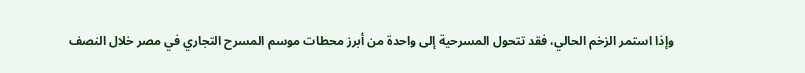وإذا استمر الزخم الحالي، فقد تتحول المسرحية إلى واحدة من أبرز محطات موسم المسرح التجاري في مصر خلال النصف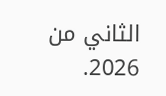الثاني من 2026.